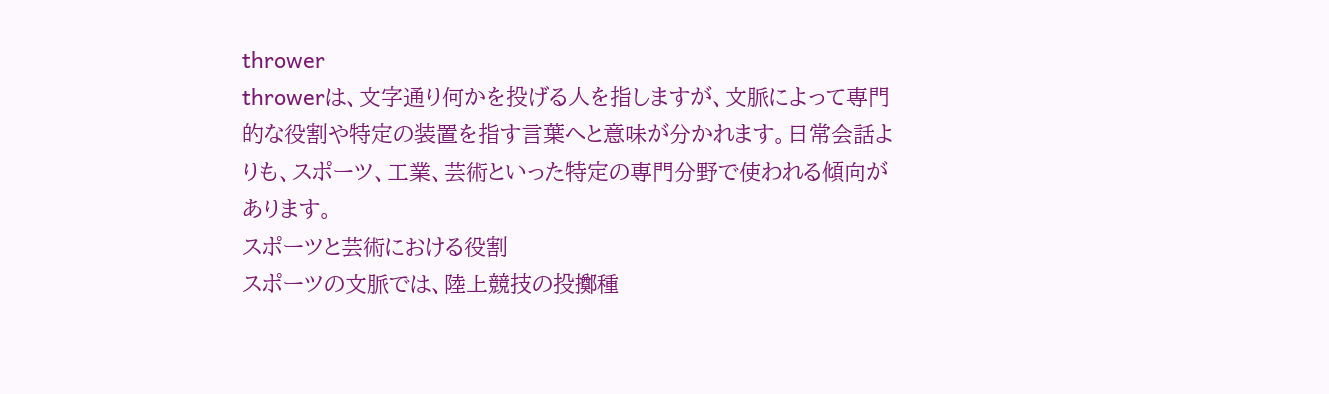thrower
throwerは、文字通り何かを投げる人を指しますが、文脈によって専門的な役割や特定の装置を指す言葉へと意味が分かれます。日常会話よりも、スポーツ、工業、芸術といった特定の専門分野で使われる傾向があります。
スポーツと芸術における役割
スポーツの文脈では、陸上競技の投擲種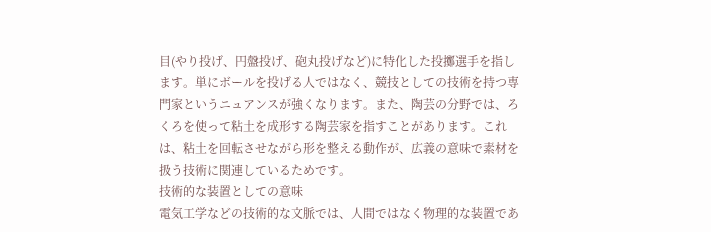目(やり投げ、円盤投げ、砲丸投げなど)に特化した投擲選手を指します。単にボールを投げる人ではなく、競技としての技術を持つ専門家というニュアンスが強くなります。また、陶芸の分野では、ろくろを使って粘土を成形する陶芸家を指すことがあります。これは、粘土を回転させながら形を整える動作が、広義の意味で素材を扱う技術に関連しているためです。
技術的な装置としての意味
電気工学などの技術的な文脈では、人間ではなく物理的な装置であ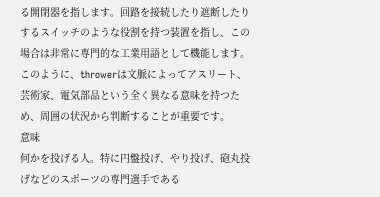る開閉器を指します。回路を接続したり遮断したりするスイッチのような役割を持つ装置を指し、この場合は非常に専門的な工業用語として機能します。このように、throwerは文脈によってアスリート、芸術家、電気部品という全く異なる意味を持つため、周囲の状況から判断することが重要です。
意味
何かを投げる人。特に円盤投げ、やり投げ、砲丸投げなどのスポーツの専門選手である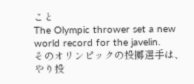こと
The Olympic thrower set a new world record for the javelin.
そのオリンピックの投擲選手は、やり投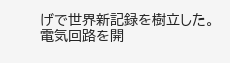げで世界新記録を樹立した。
電気回路を開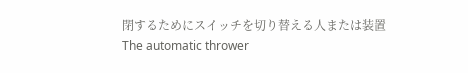閉するためにスイッチを切り替える人または装置
The automatic thrower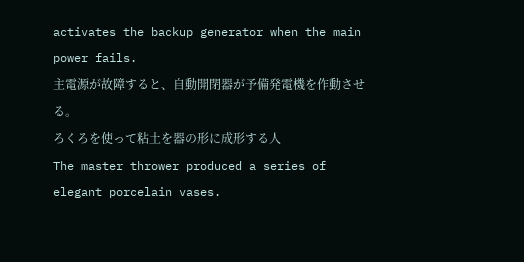activates the backup generator when the main power fails.
主電源が故障すると、自動開閉器が予備発電機を作動させる。
ろくろを使って粘土を器の形に成形する人
The master thrower produced a series of elegant porcelain vases.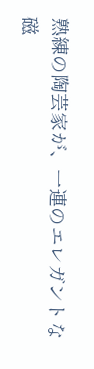熟練の陶芸家が、一連のエレガントな磁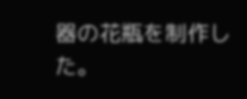器の花瓶を制作した。